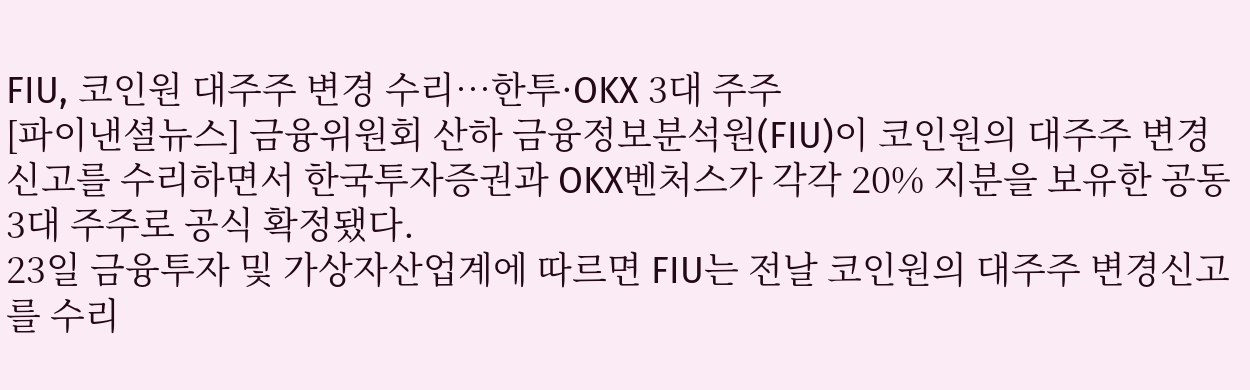FIU, 코인원 대주주 변경 수리…한투·OKX 3대 주주
[파이낸셜뉴스] 금융위원회 산하 금융정보분석원(FIU)이 코인원의 대주주 변경신고를 수리하면서 한국투자증권과 OKX벤처스가 각각 20% 지분을 보유한 공동 3대 주주로 공식 확정됐다.
23일 금융투자 및 가상자산업계에 따르면 FIU는 전날 코인원의 대주주 변경신고를 수리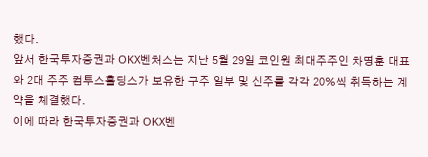했다.
앞서 한국투자증권과 OKX벤처스는 지난 5월 29일 코인원 최대주주인 차명훈 대표와 2대 주주 컴투스홀딩스가 보유한 구주 일부 및 신주를 각각 20%씩 취득하는 계약을 체결했다.
이에 따라 한국투자증권과 OKX벤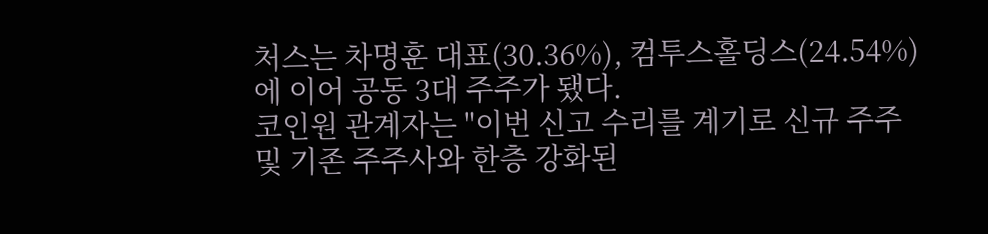처스는 차명훈 대표(30.36%), 컴투스홀딩스(24.54%)에 이어 공동 3대 주주가 됐다.
코인원 관계자는 "이번 신고 수리를 계기로 신규 주주 및 기존 주주사와 한층 강화된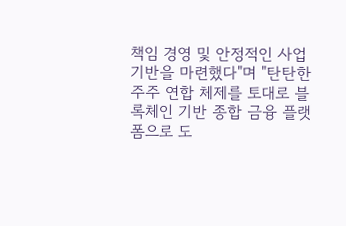책임 경영 및 안정적인 사업 기반을 마련했다"며 "탄탄한 주주 연합 체제를 토대로 블록체인 기반 종합 금융 플랫폼으로 도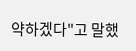약하겠다"고 말했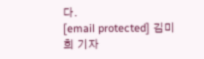다.
[email protected] 김미희 기자